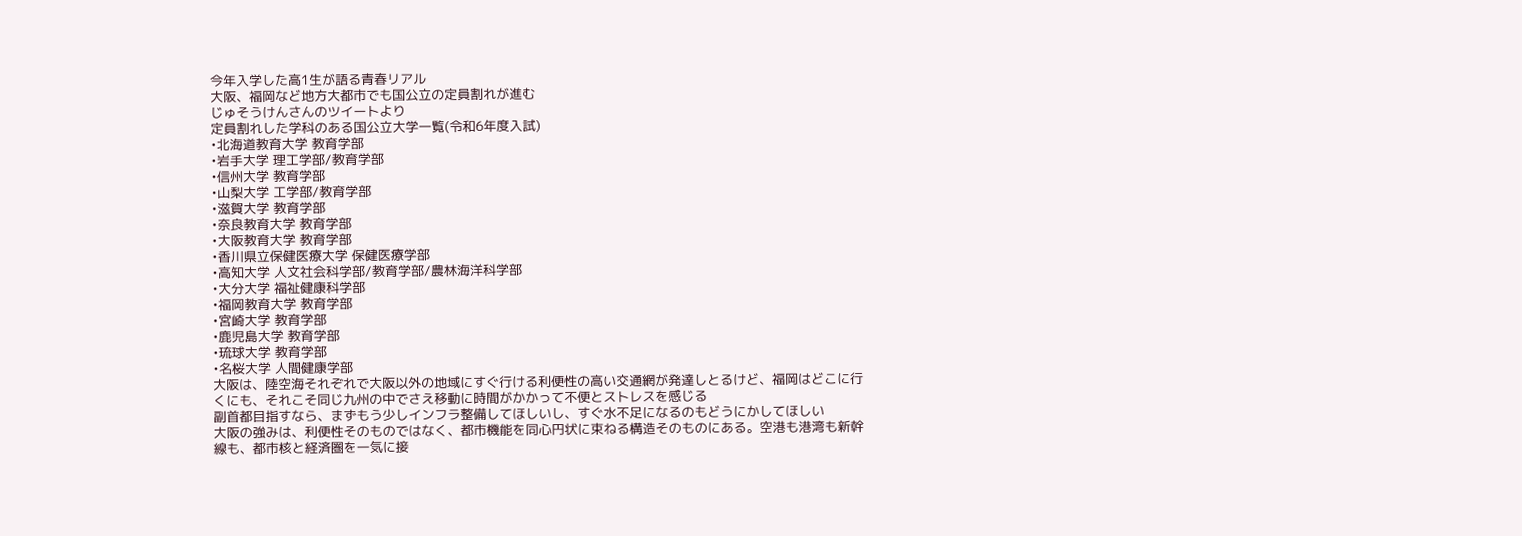今年入学した高1生が語る青春リアル
大阪、福岡など地方大都市でも国公立の定員割れが進む
じゅそうけんさんのツイートより
定員割れした学科のある国公立大学一覧(令和6年度入試)
•北海道教育大学 教育学部
•岩手大学 理工学部/教育学部
•信州大学 教育学部
•山梨大学 工学部/教育学部
•滋賀大学 教育学部
•奈良教育大学 教育学部
•大阪教育大学 教育学部
•香川県立保健医療大学 保健医療学部
•高知大学 人文社会科学部/教育学部/農林海洋科学部
•大分大学 福祉健康科学部
•福岡教育大学 教育学部
•宮崎大学 教育学部
•鹿児島大学 教育学部
•琉球大学 教育学部
•名桜大学 人間健康学部
大阪は、陸空海それぞれで大阪以外の地域にすぐ行ける利便性の高い交通網が発達しとるけど、福岡はどこに行くにも、それこそ同じ九州の中でさえ移動に時間がかかって不便とストレスを感じる
副首都目指すなら、まずもう少しインフラ整備してほしいし、すぐ水不足になるのもどうにかしてほしい
大阪の強みは、利便性そのものではなく、都市機能を同心円状に束ねる構造そのものにある。空港も港湾も新幹線も、都市核と経済圏を一気に接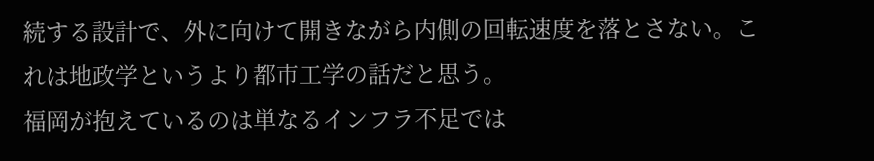続する設計で、外に向けて開きながら内側の回転速度を落とさない。これは地政学というより都市工学の話だと思う。
福岡が抱えているのは単なるインフラ不足では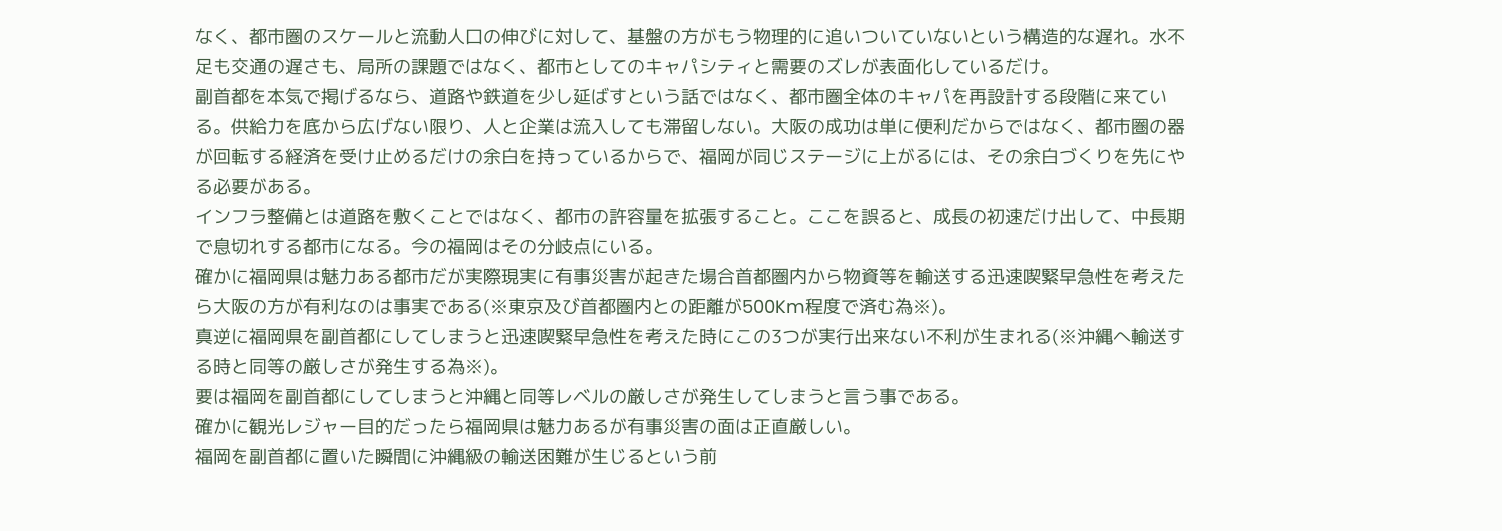なく、都市圏のスケールと流動人口の伸びに対して、基盤の方がもう物理的に追いついていないという構造的な遅れ。水不足も交通の遅さも、局所の課題ではなく、都市としてのキャパシティと需要のズレが表面化しているだけ。
副首都を本気で掲げるなら、道路や鉄道を少し延ばすという話ではなく、都市圏全体のキャパを再設計する段階に来ている。供給力を底から広げない限り、人と企業は流入しても滞留しない。大阪の成功は単に便利だからではなく、都市圏の器が回転する経済を受け止めるだけの余白を持っているからで、福岡が同じステージに上がるには、その余白づくりを先にやる必要がある。
インフラ整備とは道路を敷くことではなく、都市の許容量を拡張すること。ここを誤ると、成長の初速だけ出して、中長期で息切れする都市になる。今の福岡はその分岐点にいる。
確かに福岡県は魅力ある都市だが実際現実に有事災害が起きた場合首都圏内から物資等を輸送する迅速喫緊早急性を考えたら大阪の方が有利なのは事実である(※東京及び首都圏内との距離が500Km程度で済む為※)。
真逆に福岡県を副首都にしてしまうと迅速喫緊早急性を考えた時にこの3つが実行出来ない不利が生まれる(※沖縄へ輸送する時と同等の厳しさが発生する為※)。
要は福岡を副首都にしてしまうと沖縄と同等レベルの厳しさが発生してしまうと言う事である。
確かに観光レジャー目的だったら福岡県は魅力あるが有事災害の面は正直厳しい。
福岡を副首都に置いた瞬間に沖縄級の輸送困難が生じるという前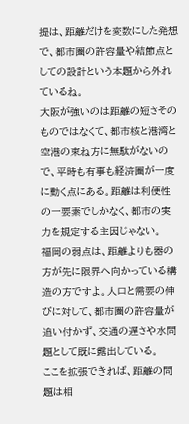提は、距離だけを変数にした発想で、都市圏の許容量や結節点としての設計という本題から外れているね。
大阪が強いのは距離の短さそのものではなくて、都市核と港湾と空港の束ね方に無駄がないので、平時も有事も経済圏が一度に動く点にある。距離は利便性の一要素でしかなく、都市の実力を規定する主因じゃない。
福岡の弱点は、距離よりも器の方が先に限界へ向かっている構造の方ですよ。人口と需要の伸びに対して、都市圏の許容量が追い付かず、交通の遅さや水問題として既に露出している。
ここを拡張できれば、距離の問題は相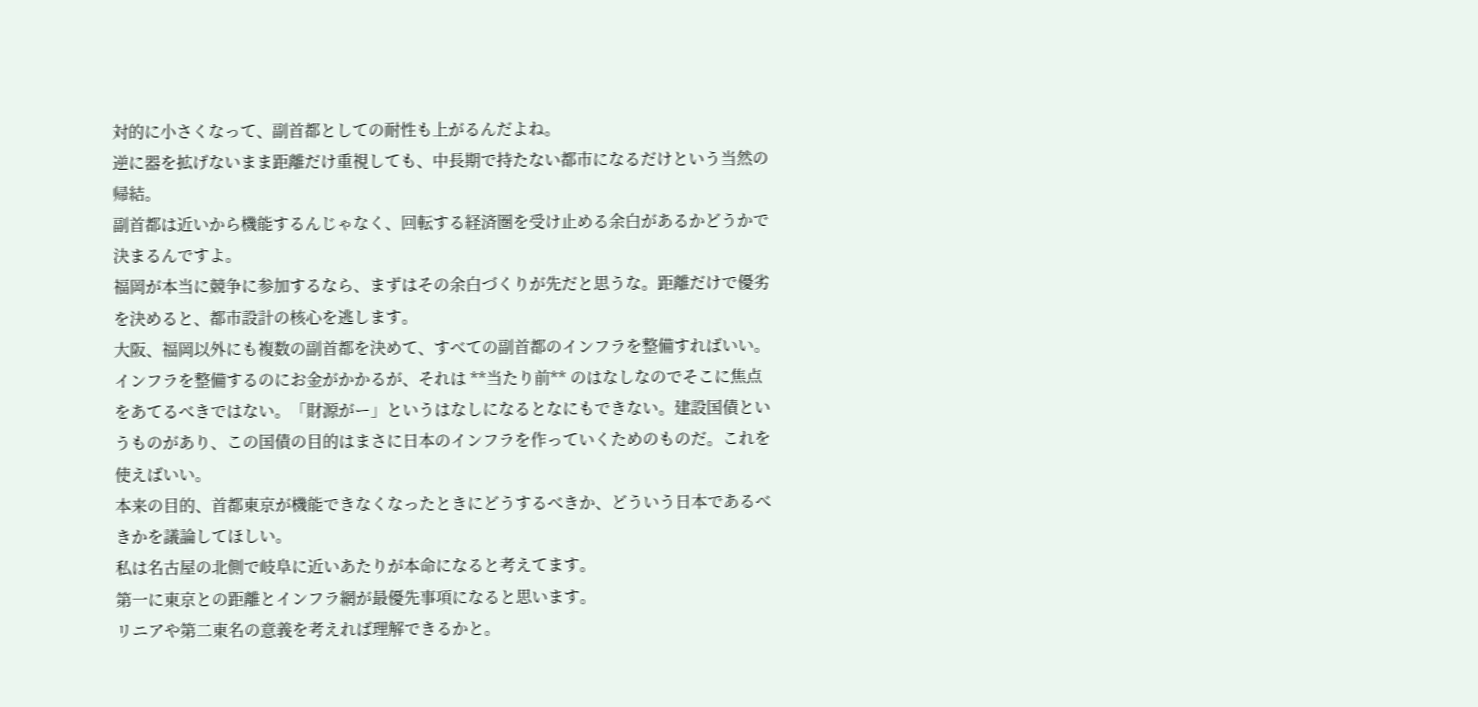対的に小さくなって、副首都としての耐性も上がるんだよね。
逆に器を拡げないまま距離だけ重視しても、中長期で持たない都市になるだけという当然の帰結。
副首都は近いから機能するんじゃなく、回転する経済圏を受け止める余白があるかどうかで決まるんですよ。
福岡が本当に競争に参加するなら、まずはその余白づくりが先だと思うな。距離だけで優劣を決めると、都市設計の核心を逃します。
大阪、福岡以外にも複数の副首都を決めて、すべての副首都のインフラを整備すればいい。
インフラを整備するのにお金がかかるが、それは **当たり前** のはなしなのでそこに焦点をあてるべきではない。「財源がー」というはなしになるとなにもできない。建設国債というものがあり、この国債の目的はまさに日本のインフラを作っていくためのものだ。これを使えばいい。
本来の目的、首都東京が機能できなくなったときにどうするべきか、どういう日本であるべきかを議論してほしい。
私は名古屋の北側で岐阜に近いあたりが本命になると考えてます。
第一に東京との距離とインフラ網が最優先事項になると思います。
リニアや第二東名の意義を考えれば理解できるかと。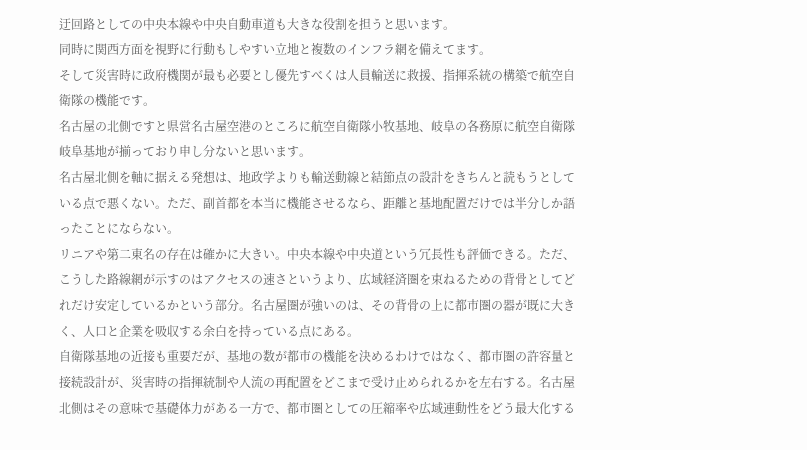迂回路としての中央本線や中央自動車道も大きな役割を担うと思います。
同時に関西方面を視野に行動もしやすい立地と複数のインフラ網を備えてます。
そして災害時に政府機関が最も必要とし優先すべくは人員輸送に救援、指揮系統の構築で航空自衛隊の機能です。
名古屋の北側ですと県営名古屋空港のところに航空自衛隊小牧基地、岐阜の各務原に航空自衛隊岐阜基地が揃っており申し分ないと思います。
名古屋北側を軸に据える発想は、地政学よりも輸送動線と結節点の設計をきちんと読もうとしている点で悪くない。ただ、副首都を本当に機能させるなら、距離と基地配置だけでは半分しか語ったことにならない。
リニアや第二東名の存在は確かに大きい。中央本線や中央道という冗長性も評価できる。ただ、こうした路線網が示すのはアクセスの速さというより、広域経済圏を束ねるための背骨としてどれだけ安定しているかという部分。名古屋圏が強いのは、その背骨の上に都市圏の器が既に大きく、人口と企業を吸収する余白を持っている点にある。
自衛隊基地の近接も重要だが、基地の数が都市の機能を決めるわけではなく、都市圏の許容量と接続設計が、災害時の指揮統制や人流の再配置をどこまで受け止められるかを左右する。名古屋北側はその意味で基礎体力がある一方で、都市圏としての圧縮率や広域連動性をどう最大化する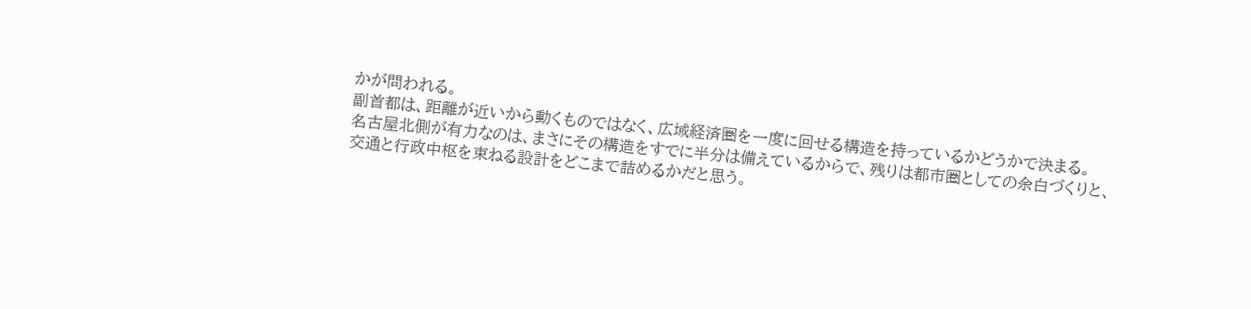かが問われる。
副首都は、距離が近いから動くものではなく、広域経済圏を一度に回せる構造を持っているかどうかで決まる。
名古屋北側が有力なのは、まさにその構造をすでに半分は備えているからで、残りは都市圏としての余白づくりと、交通と行政中枢を束ねる設計をどこまで詰めるかだと思う。